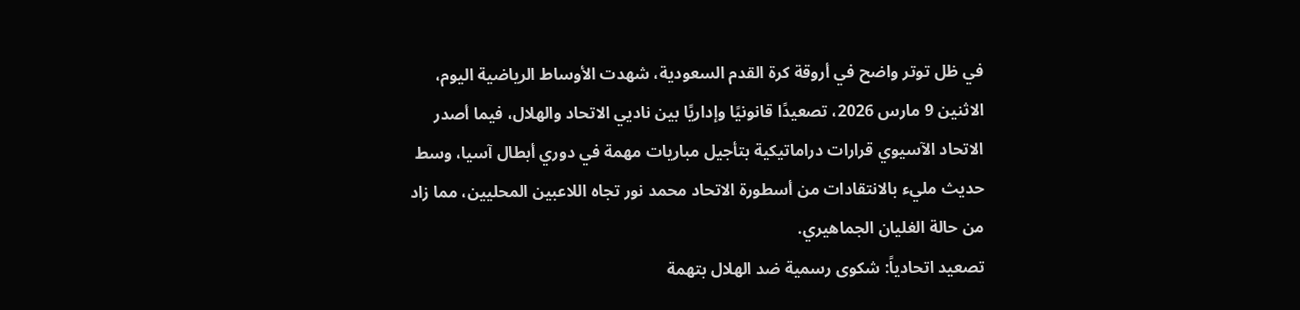في ظل توتر واضح في أروقة كرة القدم السعودية، شهدت الأوساط الرياضية اليوم، الاثنين 9 مارس 2026، تصعيدًا قانونيًا وإداريًا بين ناديي الاتحاد والهلال، فيما أصدر الاتحاد الآسيوي قرارات دراماتيكية بتأجيل مباريات مهمة في دوري أبطال آسيا، وسط حديث مليء بالانتقادات من أسطورة الاتحاد محمد نور تجاه اللاعبين المحليين، مما زاد من حالة الغليان الجماهيري.
تصعيد اتحادياً: شكوى رسمية ضد الهلال بتهمة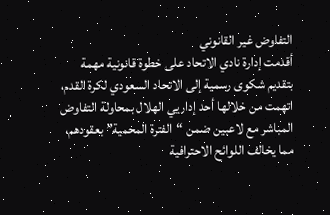التفاوض غير القانوني
أقدمت إدارة نادي الاتحاد على خطوة قانونية مهمة بتقديم شكوى رسمية إلى الاتحاد السعودي لكرة القدم، اتهمت من خلالها أحد إداريي الهلال بمحاولة التفاوض المباشر مع لاعبين ضمن “الفترة المحمية” بعقودهم، مما يخالف اللوائح الاحترافية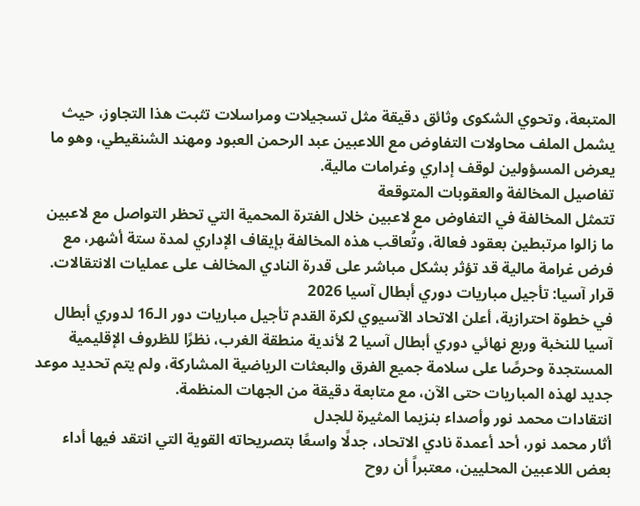المتبعة، وتحوي الشكوى وثائق دقيقة مثل تسجيلات ومراسلات تثبت هذا التجاوز، حيث يشمل الملف محاولات التفاوض مع اللاعبين عبد الرحمن العبود ومهند الشنقيطي، وهو ما يعرض المسؤولين لوقف إداري وغرامات مالية.
تفاصيل المخالفة والعقوبات المتوقعة
تتمثل المخالفة في التفاوض مع لاعبين خلال الفترة المحمية التي تحظر التواصل مع لاعبين ما زالوا مرتبطين بعقود فعالة، وتُعاقب هذه المخالفة بإيقاف الإداري لمدة ستة أشهر، مع فرض غرامة مالية قد تؤثر بشكل مباشر على قدرة النادي المخالف على عمليات الانتقالات.
قرار آسيا: تأجيل مباريات دوري أبطال آسيا 2026
في خطوة احترازية، أعلن الاتحاد الآسيوي لكرة القدم تأجيل مباريات دور الـ16 لدوري أبطال آسيا للنخبة وربع نهائي دوري أبطال آسيا 2 لأندية منطقة الغرب، نظرًا للظروف الإقليمية المستجدة وحرصًا على سلامة جميع الفرق والبعثات الرياضية المشاركة، ولم يتم تحديد موعد جديد لهذه المباريات حتى الآن، مع متابعة دقيقة من الجهات المنظمة.
انتقادات محمد نور وأصداء بنزيما المثيرة للجدل
أثار محمد نور، أحد أعمدة نادي الاتحاد، جدلًا واسعًا بتصريحاته القوية التي انتقد فيها أداء بعض اللاعبين المحليين، معتبراً أن روح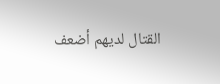القتال لديهم أضعف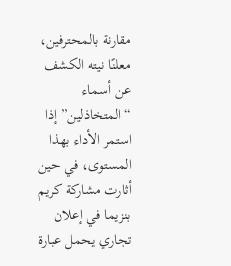مقارنة بالمحترفين، معلنًا نيته الكشف عن أسماء “المتخاذلين” إذا استمر الأداء بهذا المستوى، في حين أثارت مشاركة كريم بنزيما في إعلان تجاري يحمل عبارة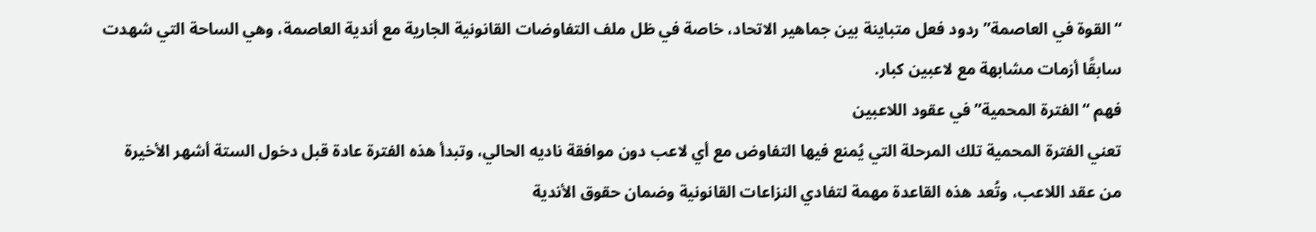“القوة في العاصمة” ردود فعل متباينة بين جماهير الاتحاد، خاصة في ظل ملف التفاوضات القانونية الجارية مع أندية العاصمة، وهي الساحة التي شهدت سابقًا أزمات مشابهة مع لاعبين كبار.
فهم “الفترة المحمية” في عقود اللاعبين
تعني الفترة المحمية تلك المرحلة التي يُمنع فيها التفاوض مع أي لاعب دون موافقة ناديه الحالي، وتبدأ هذه الفترة عادة قبل دخول الستة أشهر الأخيرة من عقد اللاعب، وتُعد هذه القاعدة مهمة لتفادي النزاعات القانونية وضمان حقوق الأندية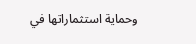وحماية استثماراتها في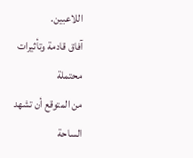اللاعبين.
آفاق قادمة وتأثيرات محتملة
من المتوقع أن تشهد الساحة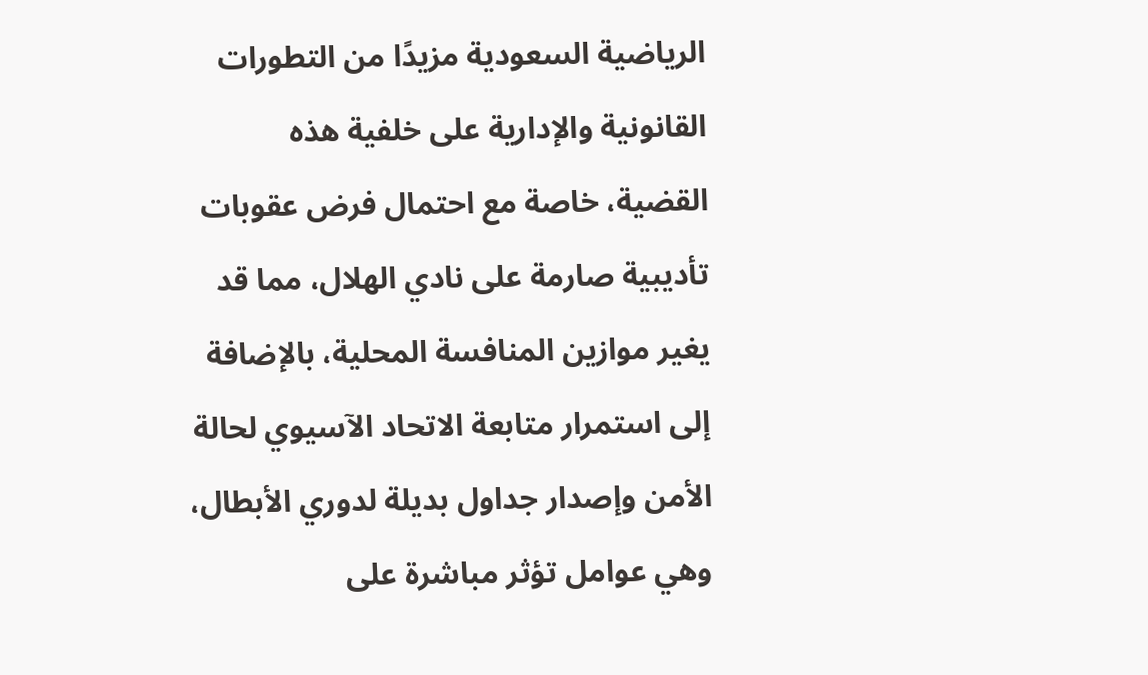الرياضية السعودية مزيدًا من التطورات القانونية والإدارية على خلفية هذه القضية، خاصة مع احتمال فرض عقوبات تأديبية صارمة على نادي الهلال، مما قد يغير موازين المنافسة المحلية، بالإضافة إلى استمرار متابعة الاتحاد الآسيوي لحالة الأمن وإصدار جداول بديلة لدوري الأبطال، وهي عوامل تؤثر مباشرة على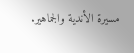مسيرة الأندية والجماهير.